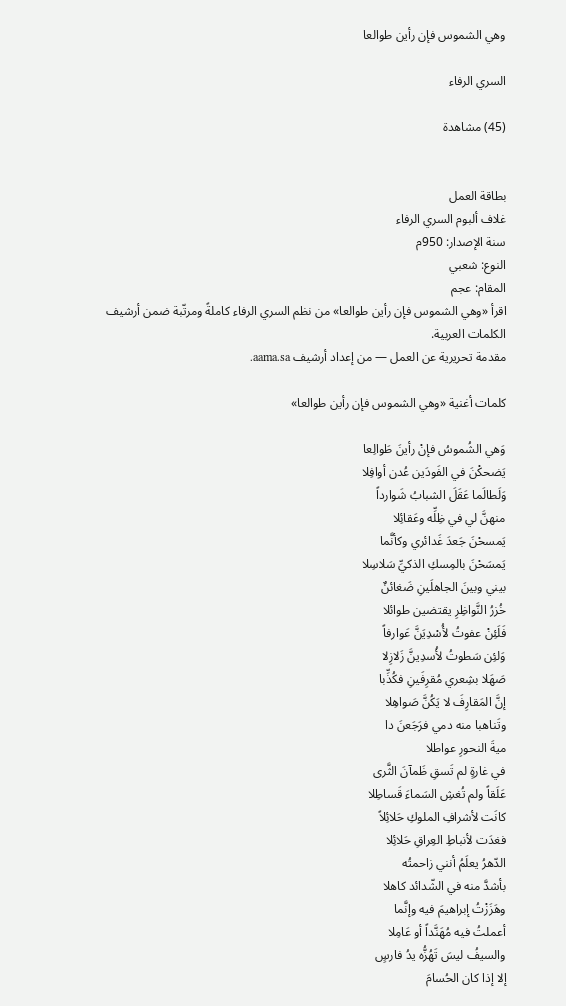وهي الشموس فإن رأين طوالعا

السري الرفاء

(45) مشاهدة


بطاقة العمل
غلاف ألبوم السري الرفاء
سنة الإصدار: 950م
النوع: شعبي
المقام: عجم
اقرأ «وهي الشموس فإن رأين طوالعا» من نظم السري الرفاء كاملةً ومرتّبة ضمن أرشيف الكلمات العربية.
مقدمة تحريرية عن العمل — من إعداد أرشيف aama.sa.

كلمات أغنية «وهي الشموس فإن رأين طوالعا»

وَهي الشُموسُ فإنْ رأينَ طَوالِعا
يَضحكْنَ في الفَودَين عُدن أوافِلا
وَلَطالَما عَقَلَ الشبابُ شَوارداً
منهنَّ لي في ظِلِّه وعَقائِلا
يَمسحْنَ جَعدَ غَدائري وكأنَّما
يَمسَحْنَ بالمِسكِ الذكيِّ سَلاسِلا
بيني وبينَ الجاهلَينِ ضَغائنٌ
خُزرُ النَّواظِرِ يقتضين طوائلا
فَلَئِنْ عفوتُ لأُسْدِيَنَّ عَوارفاً
وَلئِن سَطوتُ لأُسدِينَّ زَلازِلا
صَهَلا بشِعري مُقرِفَينِ فكُذِّبا
إنَّ المَقارِفَ لا يَكُنَّ صَواهِلا
وتَناهبا منه دمي فرَجَعنَ دا
ميةَ النحورِ عواطلا
في غارةٍ لم تَسقِ ظَمآنَ الثَّرى
عَلَقاً ولم تُغشِ السَماءَ قَساطِلا
كانَت لأشرافِ الملوكِ حَلائِلاً
فغدَت لأنباطِ العِراقِ حَلائِلا
الدّهرُ يعلَمُ أنني زاحمتُه
بأشدَّ منه في الشّدائد كاهلا
وهَزَزْتُ إبراهيمَ فيه وإنَّما
أعملتُ فيه مُهَنَّداً أو عَامِلا
والسيفُ ليسَ تَهُزُّه يدُ فارسٍ
إلا إذا كان الحُسامَ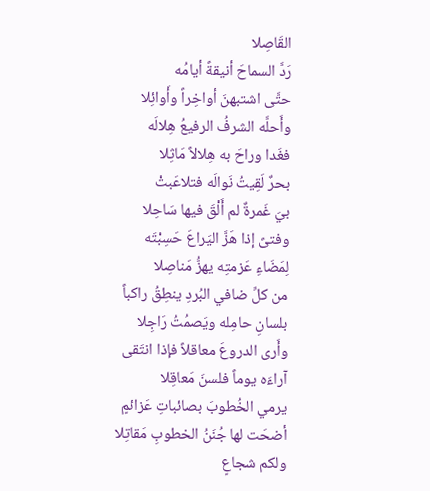القَاصِلا
رَدَّ السماحَ أنيقةً أيامُه
حتَّى اشتبهنَ أواخِراً وأَوائِلا
وأَحلَّه الشرفُ الرفيعُ هِلالَه
فغَدا وراحَ به هِلالاً مَاثِلا
بحرٌ لَقِيتُ نَوالَه فتلاعَبتْ
بيَ غَمرةٌ لم أَلْقَ فيها سَاحِلا
وفتىً إذا هَزَّ اليَراعَ حَسِبْتَه
لِمَضَاءِ عَزمتِه يهزُّ مَناصِلا
من كلِّ ضافي البُردِ ينطِقُ راكباً
بلسانِ حامِله ويَصمُتُ رَاجِلا
وأَرى الدروعَ معاقلاً فإذا انتَقى
آراءَه يوماً فلسنَ مَعاقِلا
يرمي الخُطوبَ بصائباتِ عَزائمٍ
أضحَت لها جُنَنُ الخطوبِ مَقاتِلا
ولكم شجاعٍ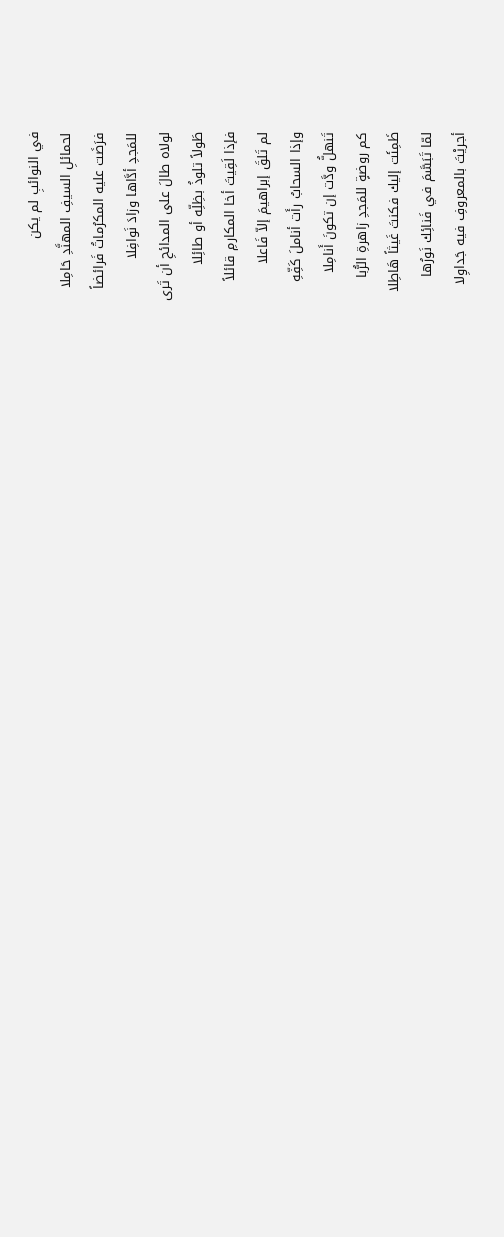في النوائبِ لم يكن
لحمائلِ السيفِ المهنَّدِ حَامِلا
فرَضَت عليه المكرُماتُ فَرائضاً
للمَجدِ أدَّاها وزادَ نَوافِلا
لولاه طالَ على المدائحِ أن تَرى
طَولاً تلوذُ بظِلِّه أو طائِلا
فإذا لَقِيتَ أخا المكارمِ قائلاً
لم تَلقَ إبراهيمَ إلاّ فَاعلا
وإذا السحابُ رأَت أناملَ كَفِّهِ
تَنهلُّ ودَّت إن تكونَ أَنامِلا
كم روضةٍ للمَجدِ زاهرةِ الرُّبا
ظَمِئَت إليك فكنتَ غَيثاً هَاطِلا
لمّا تَبَسَّمَ في فَنائِك نَورُها
أجريْتَ بالمعروفِ فيه جَداوِلا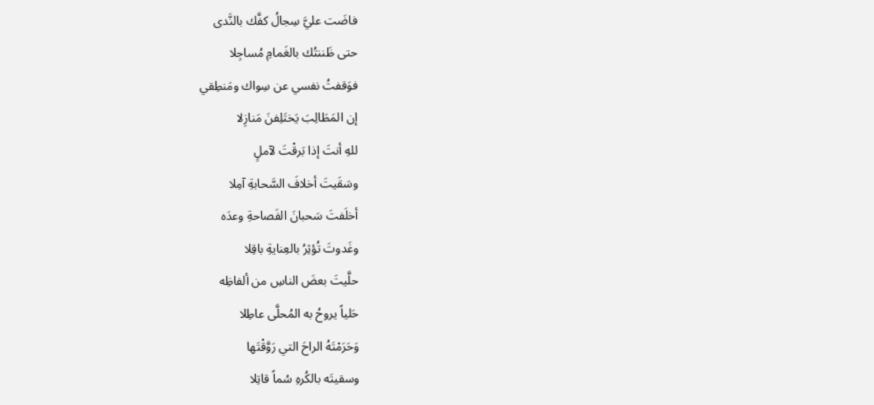فاضَت عليَّ سِجالُ كفَّك بالنَّدى
حتى ظَننتُك بالغَمامِ مُساجِلا
فوَقفتُ نفسي عن سِواك ومَنطِقي
إن المَطَالِبَ يَختَلِفنَ مَنازِلا
للهِ أنتَ إذا بَرقْتَ لآملٍ
وسَقَيتَ أخلافَ السَّحابةِ آمِلا
أخلَفتَ سَحبانَ الفَصاحةِ وعدَه
وغَدوتَ تُؤثِرُ بالعِنايةِ باقِلا
حلَّيتَ بعضَ الناسِ من ألفاظِه
حَلياً يروحُ به المُحلَّى عاطِلا
وَحَرَمْتَهُ الراحَ التي رَوَّقْتَها
وسقيتَه بالكُرهِ سُماً قاتِلا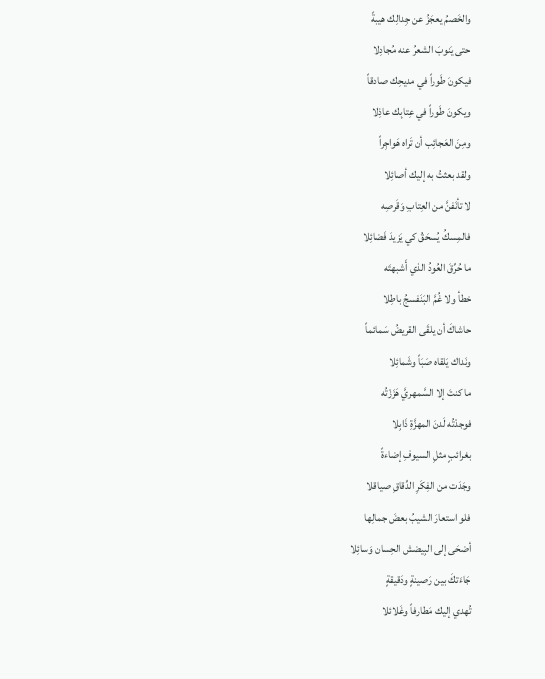والخَصمُ يعجَزُ عن جِدالِك هيبةً
حتى يَنوبَ الشعرُ عنه مُجادِلا
فيكونَ طَوراً في مديحِك صادقاً
ويكونَ طَوراً في عِتابِك عاذِلا
ومِنَ العَجائِب أن تَراه هَواجِراً
ولقد بعثتُ به إليك أصائِلا
لا تأنَفنَّ من العِتابِ وَقَرصِه
فالمِسكُ يُسحَقُ كي يَزيدَ فَضائِلا
ما حُرِّقَ العُودُ الذي أَشبهتَه
خطأ ولا غُمَّ البَنَفسجُ باطِلا
حاشاكَ أن يلقَى القريضُ سَمائماً
ونَداك يَلقاه صَبَاً وشَمائِلا
ما كنتَ إلا السَّمهريَّ هَزَزْتُه
فوجدْتُه لَدنَ المهزَّةِ ذَابِلا
بغرائبٍ مثلِ السيوفِ إضاءةً
وجَدَت من الفِكَرِ الدِّقاقِ صياقلا
فلو استعارَ الشيبُ بعضَ جمالِها
أضحَى إلى البِيضش الحِسان وَسائِلا
جَاءَتكَ بين رَصينةٍ ودَقيقةٍ
تُهدي إليك مَطارفاً وغَلائلا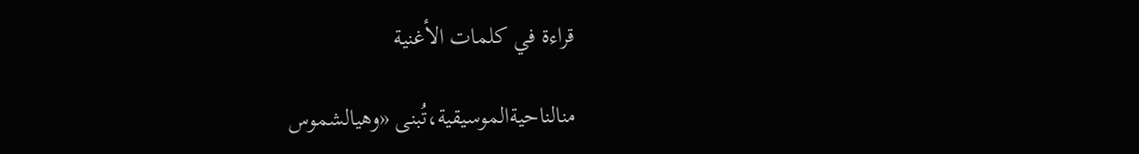قراءة في كلمات الأغنية

منالناحيةالموسيقية،تُبنى «وهيالشموس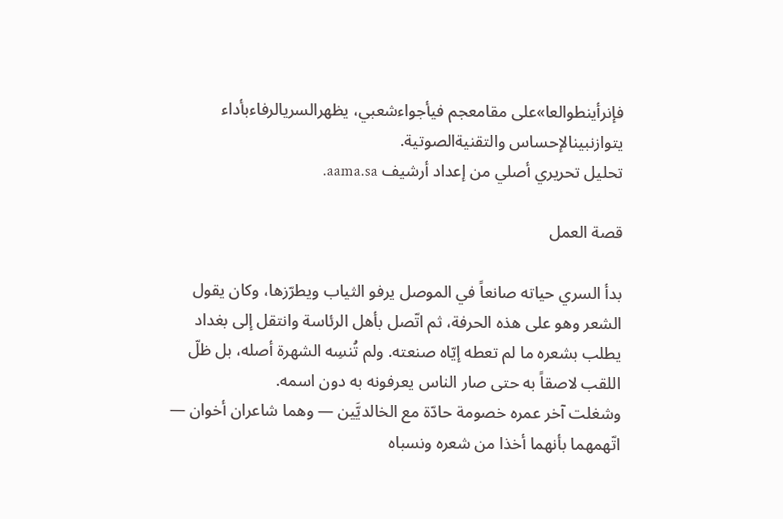فإنرأينطوالعا»على مقامعجم فيأجواءشعبي، يظهرالسريالرفاءبأداء يتوازنبينالإحساس والتقنيةالصوتية.
تحليل تحريري أصلي من إعداد أرشيف aama.sa.

قصة العمل

بدأ السري حياته صانعاً في الموصل يرفو الثياب ويطرّزها، وكان يقول الشعر وهو على هذه الحرفة، ثم اتّصل بأهل الرئاسة وانتقل إلى بغداد يطلب بشعره ما لم تعطه إيّاه صنعته. ولم تُنسِه الشهرة أصله، بل ظلّ اللقب لاصقاً به حتى صار الناس يعرفونه به دون اسمه.
وشغلت آخر عمره خصومة حادّة مع الخالديَّين — وهما شاعران أخوان — اتّهمهما بأنهما أخذا من شعره ونسباه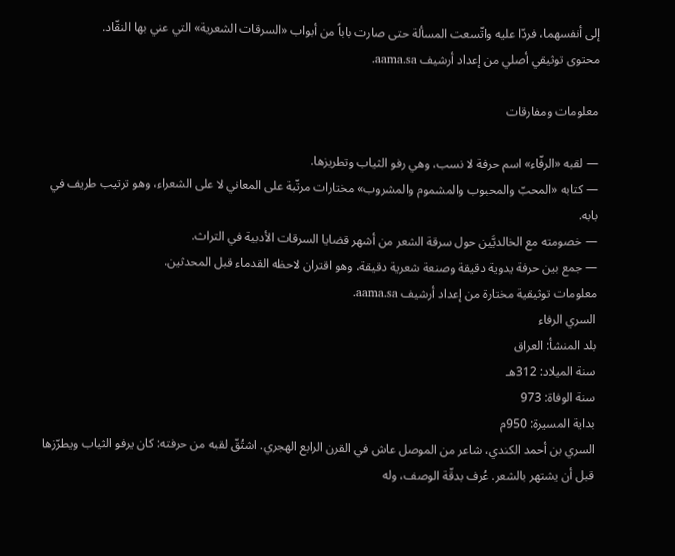إلى أنفسهما، فردّا عليه واتّسعت المسألة حتى صارت باباً من أبواب «السرقات الشعرية» التي عني بها النقّاد.
محتوى توثيقي أصلي من إعداد أرشيف aama.sa.

معلومات ومفارقات

— لقبه «الرفّاء» اسم حرفة لا نسب، وهي رفو الثياب وتطريزها.
— كتابه «المحبّ والمحبوب والمشموم والمشروب» مختارات مرتّبة على المعاني لا على الشعراء، وهو ترتيب طريف في بابه.
— خصومته مع الخالديَّين حول سرقة الشعر من أشهر قضايا السرقات الأدبية في التراث.
— جمع بين حرفة يدوية دقيقة وصنعة شعرية دقيقة، وهو اقتران لاحظه القدماء قبل المحدثين.
معلومات توثيقية مختارة من إعداد أرشيف aama.sa.
السري الرفاء
بلد المنشأ: العراق
سنة الميلاد: 312هـ
سنة الوفاة: 973
بداية المسيرة: 950م
السري بن أحمد الكندي، شاعر من الموصل عاش في القرن الرابع الهجري. اشتُقّ لقبه من حرفته: كان يرفو الثياب ويطرّزها قبل أن يشتهر بالشعر. عُرف بدقّة الوصف، وله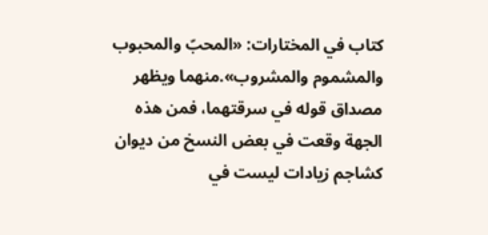كتاب في المختارات: «المحبّ والمحبوب والمشموم والمشروب».منهما ويظهر مصداق قوله في سرقتهما، فمن هذه الجهة وقعت في بعض النسخ من ديوان كشاجم زيادات ليست في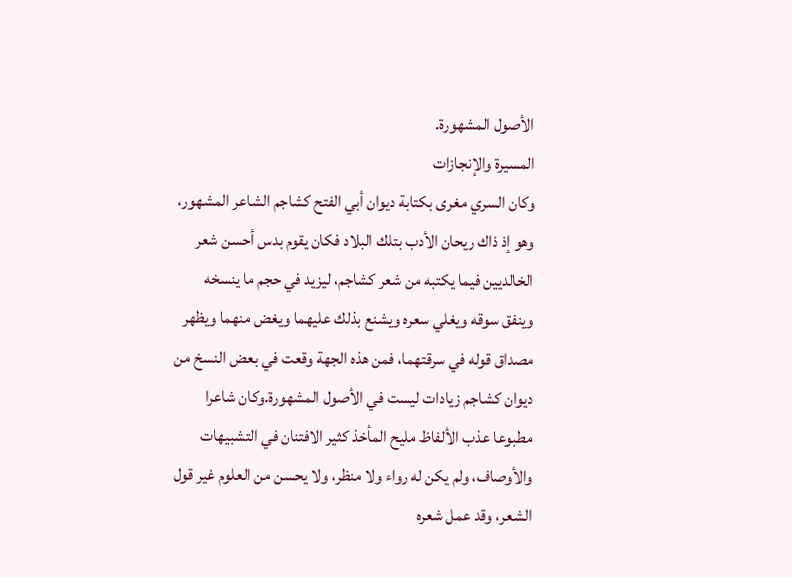الأصول المشهورة.
المسيرة والإنجازات
وكان السري مغرى بكتابة ديوان أبي الفتح كشاجم الشاعر المشهور، وهو إذ ذاك ريحان الأدب بتلك البلاد فكان يقوم بدس أحسن شعر الخالديين فيما يكتبه من شعر كشاجم، ليزيد في حجم ما ينسخه وينفق سوقه ويغلي سعره ويشنع بذلك عليهما ويغض منهما ويظهر مصداق قوله في سرقتهما، فمن هذه الجهة وقعت في بعض النسخ من ديوان كشاجم زيادات ليست في الأصول المشهورة.وكان شاعرا مطبوعا عذب الألفاظ مليح المأخذ كثير الافتنان في التشبيهات والأوصاف، ولم يكن له رواء ولا منظر، ولا يحسن من العلوم غير قول الشعر، وقد عمل شعره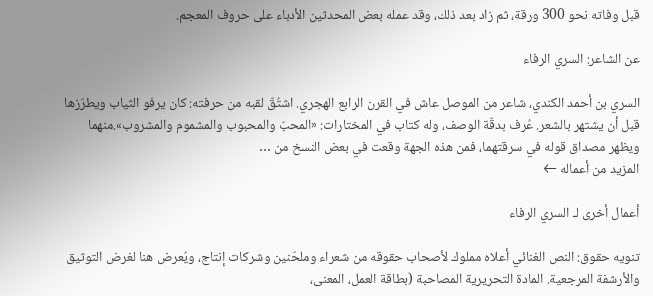قبل وفاته نحو 300 ورقة، ثم زاد بعد ذلك، وقد عمله بعض المحدثين الأدباء على حروف المعجم.

عن الشاعر: السري الرفاء

السري بن أحمد الكندي، شاعر من الموصل عاش في القرن الرابع الهجري. اشتُقّ لقبه من حرفته: كان يرفو الثياب ويطرّزها قبل أن يشتهر بالشعر. عُرف بدقّة الوصف، وله كتاب في المختارات: «المحبّ والمحبوب والمشموم والمشروب».منهما ويظهر مصداق قوله في سرقتهما، فمن هذه الجهة وقعت في بعض النسخ من …
المزيد من أعماله ←

أعمال أخرى لـ السري الرفاء

تنويه حقوق: النص الغنائي أعلاه مملوك لأصحاب حقوقه من شعراء وملحّنين وشركات إنتاج، ويُعرض هنا لغرض التوثيق والأرشفة المرجعية. المادة التحريرية المصاحبة (بطاقة العمل، المعنى،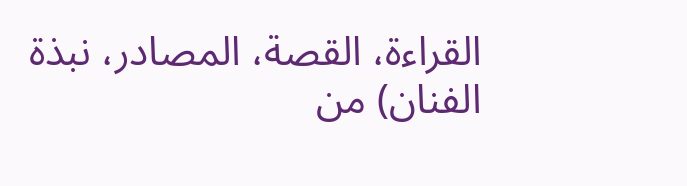القراءة، القصة، المصادر، نبذة الفنان) من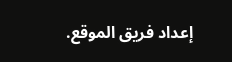إعداد فريق الموقع.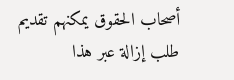أصحاب الحقوق يمكنهم تقديم طلب إزالة عبر هذا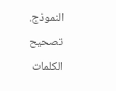النموذج.
تصحيح الكلمات